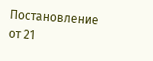Постановление от 21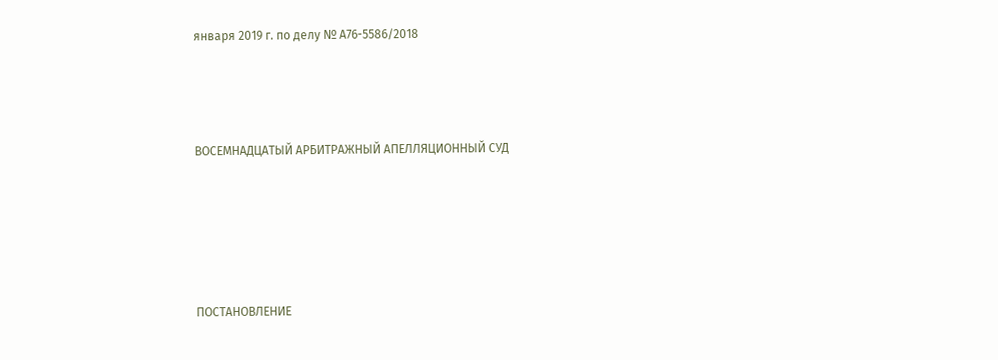января 2019 г. по делу № А76-5586/2018




ВОСЕМНАДЦАТЫЙ АРБИТРАЖНЫЙ АПЕЛЛЯЦИОННЫЙ СУД






ПОСТАНОВЛЕНИЕ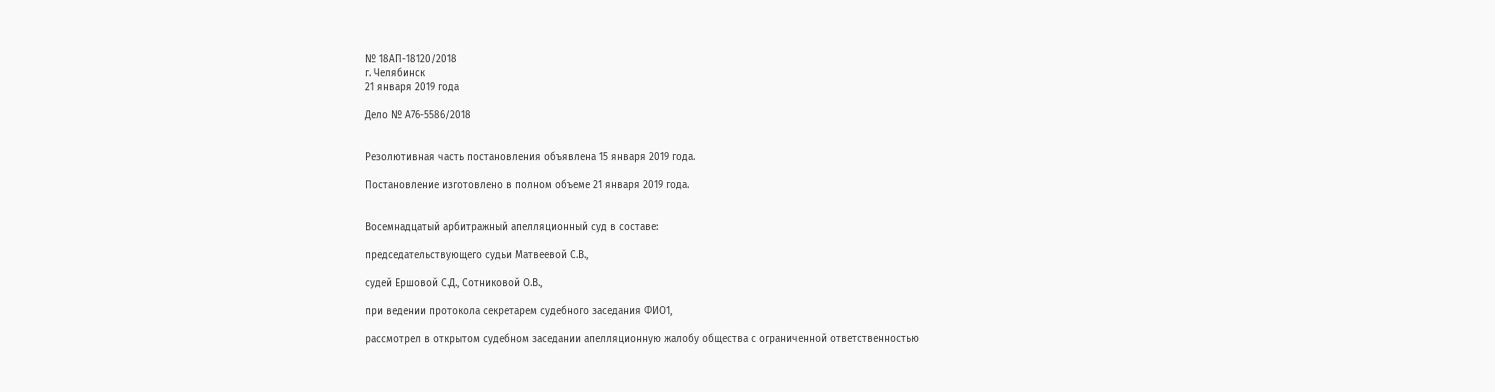№ 18АП-18120/2018
г. Челябинск
21 января 2019 года

Дело № А76-5586/2018


Резолютивная часть постановления объявлена 15 января 2019 года.

Постановление изготовлено в полном объеме 21 января 2019 года.


Восемнадцатый арбитражный апелляционный суд в составе:

председательствующего судьи Матвеевой С.В.,

судей Ершовой С.Д., Сотниковой О.В.,

при ведении протокола секретарем судебного заседания ФИО1,

рассмотрел в открытом судебном заседании апелляционную жалобу общества с ограниченной ответственностью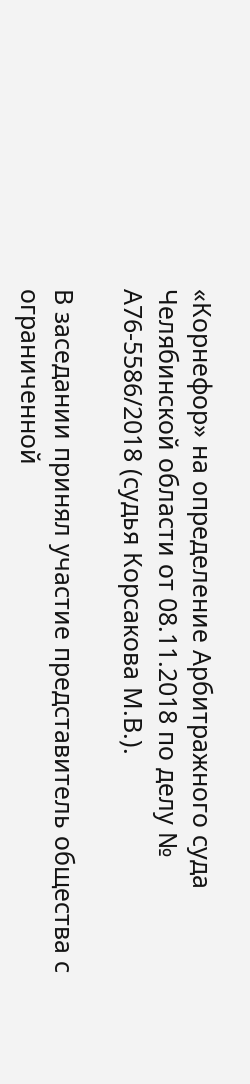«Корнефор» на определение Арбитражного суда Челябинской области от 08.11.2018 по делу № А76-5586/2018 (судья Корсакова М.В.).

В заседании принял участие представитель общества с ограниченной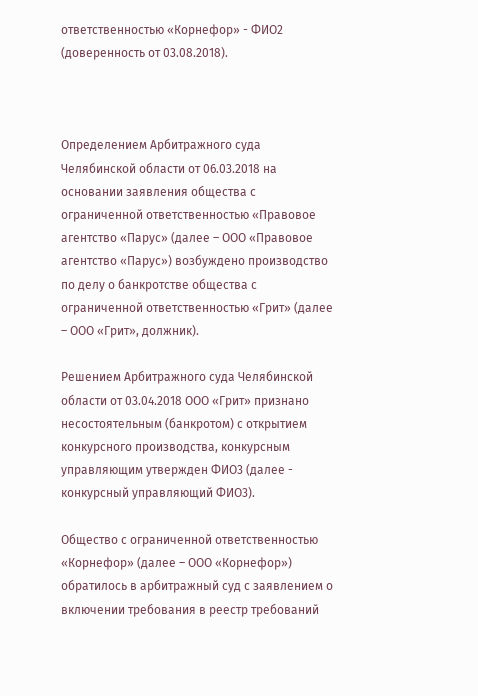ответственностью «Корнефор» - ФИО2 (доверенность от 03.08.2018).



Определением Арбитражного суда Челябинской области от 06.03.2018 на основании заявления общества с ограниченной ответственностью «Правовое агентство «Парус» (далее – ООО «Правовое агентство «Парус») возбуждено производство по делу о банкротстве общества с ограниченной ответственностью «Грит» (далее – ООО «Грит», должник).

Решением Арбитражного суда Челябинской области от 03.04.2018 ООО «Грит» признано несостоятельным (банкротом) с открытием конкурсного производства, конкурсным управляющим утвержден ФИО3 (далее - конкурсный управляющий ФИО3).

Общество с ограниченной ответственностью «Корнефор» (далее – ООО «Корнефор») обратилось в арбитражный суд с заявлением о включении требования в реестр требований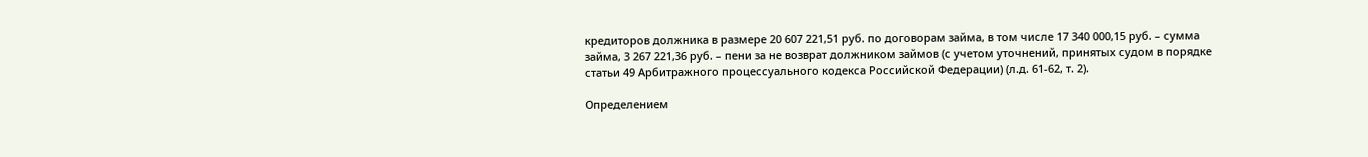кредиторов должника в размере 20 607 221,51 руб. по договорам займа, в том числе 17 340 000,15 руб. – сумма займа, 3 267 221,36 руб. – пени за не возврат должником займов (с учетом уточнений, принятых судом в порядке статьи 49 Арбитражного процессуального кодекса Российской Федерации) (л.д. 61-62, т. 2).

Определением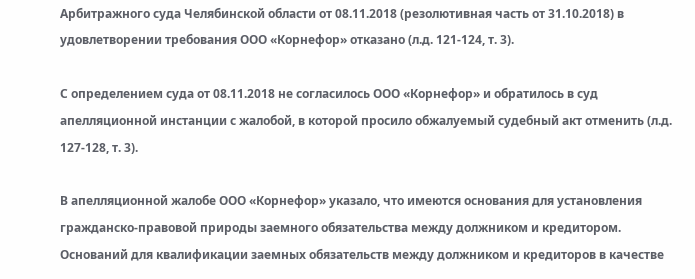Арбитражного суда Челябинской области от 08.11.2018 (резолютивная часть от 31.10.2018) в удовлетворении требования ООО «Корнефор» отказано (л.д. 121-124, т. 3).

С определением суда от 08.11.2018 не согласилось ООО «Корнефор» и обратилось в суд апелляционной инстанции с жалобой, в которой просило обжалуемый судебный акт отменить (л.д. 127-128, т. 3).

В апелляционной жалобе ООО «Корнефор» указало, что имеются основания для установления гражданско-правовой природы заемного обязательства между должником и кредитором. Оснований для квалификации заемных обязательств между должником и кредиторов в качестве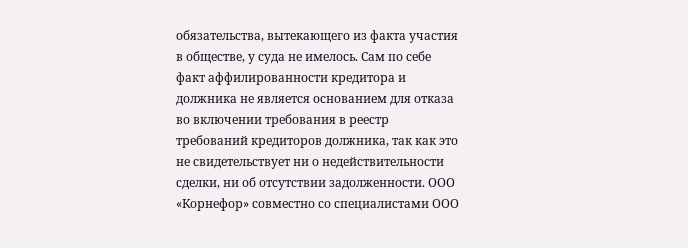обязательства, вытекающего из факта участия в обществе, у суда не имелось. Сам по себе факт аффилированности кредитора и должника не является основанием для отказа во включении требования в реестр требований кредиторов должника, так как это не свидетельствует ни о недействительности сделки, ни об отсутствии задолженности. ООО «Корнефор» совместно со специалистами ООО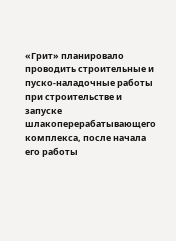«Грит» планировало проводить строительные и пуско-наладочные работы при строительстве и запуске шлакоперерабатывающего комплекса, после начала его работы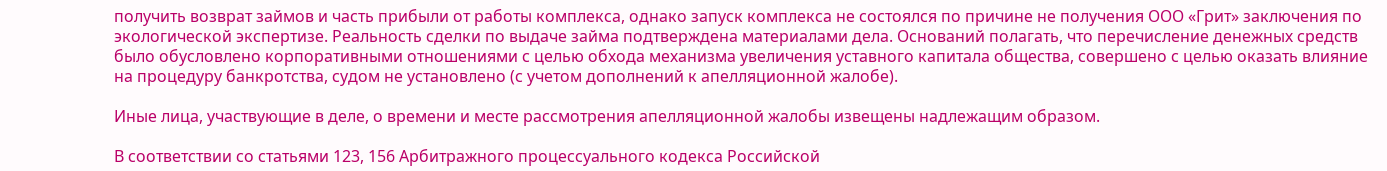получить возврат займов и часть прибыли от работы комплекса, однако запуск комплекса не состоялся по причине не получения ООО «Грит» заключения по экологической экспертизе. Реальность сделки по выдаче займа подтверждена материалами дела. Оснований полагать, что перечисление денежных средств было обусловлено корпоративными отношениями с целью обхода механизма увеличения уставного капитала общества, совершено с целью оказать влияние на процедуру банкротства, судом не установлено (с учетом дополнений к апелляционной жалобе).

Иные лица, участвующие в деле, о времени и месте рассмотрения апелляционной жалобы извещены надлежащим образом.

В соответствии со статьями 123, 156 Арбитражного процессуального кодекса Российской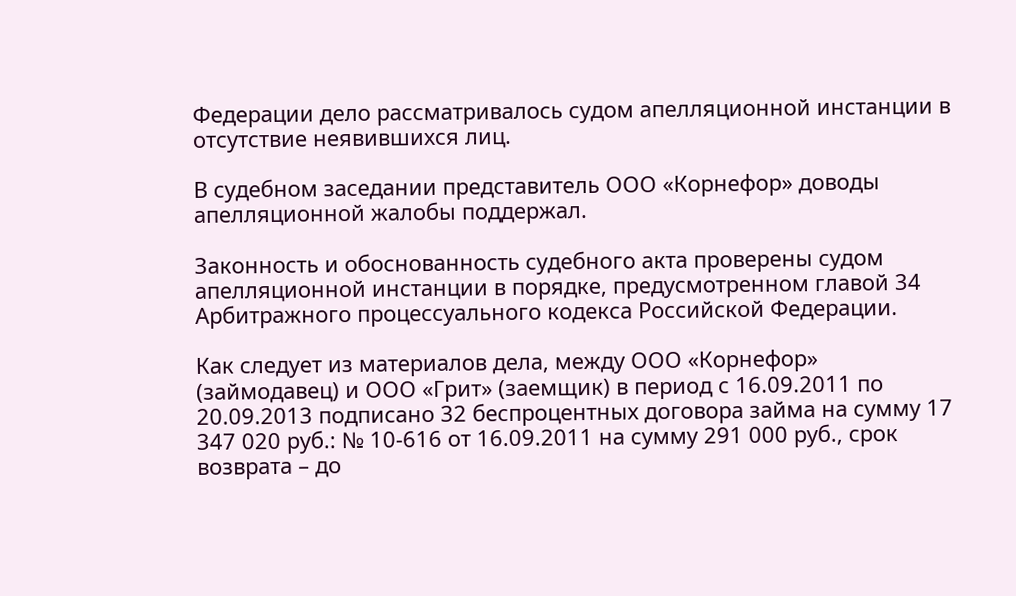Федерации дело рассматривалось судом апелляционной инстанции в отсутствие неявившихся лиц.

В судебном заседании представитель ООО «Корнефор» доводы апелляционной жалобы поддержал.

Законность и обоснованность судебного акта проверены судом апелляционной инстанции в порядке, предусмотренном главой 34 Арбитражного процессуального кодекса Российской Федерации.

Как следует из материалов дела, между ООО «Корнефор» (займодавец) и ООО «Грит» (заемщик) в период с 16.09.2011 по 20.09.2013 подписано 32 беспроцентных договора займа на сумму 17 347 020 руб.: № 10-616 от 16.09.2011 на сумму 291 000 руб., срок возврата – до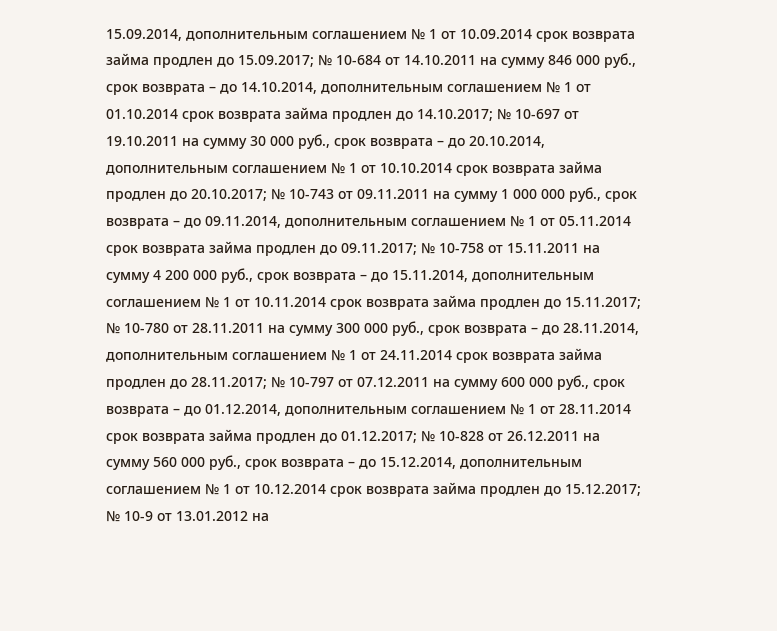15.09.2014, дополнительным соглашением № 1 от 10.09.2014 срок возврата займа продлен до 15.09.2017; № 10-684 от 14.10.2011 на сумму 846 000 руб., срок возврата – до 14.10.2014, дополнительным соглашением № 1 от 01.10.2014 срок возврата займа продлен до 14.10.2017; № 10-697 от 19.10.2011 на сумму 30 000 руб., срок возврата – до 20.10.2014, дополнительным соглашением № 1 от 10.10.2014 срок возврата займа продлен до 20.10.2017; № 10-743 от 09.11.2011 на сумму 1 000 000 руб., срок возврата – до 09.11.2014, дополнительным соглашением № 1 от 05.11.2014 срок возврата займа продлен до 09.11.2017; № 10-758 от 15.11.2011 на сумму 4 200 000 руб., срок возврата – до 15.11.2014, дополнительным соглашением № 1 от 10.11.2014 срок возврата займа продлен до 15.11.2017; № 10-780 от 28.11.2011 на сумму 300 000 руб., срок возврата – до 28.11.2014, дополнительным соглашением № 1 от 24.11.2014 срок возврата займа продлен до 28.11.2017; № 10-797 от 07.12.2011 на сумму 600 000 руб., срок возврата – до 01.12.2014, дополнительным соглашением № 1 от 28.11.2014 срок возврата займа продлен до 01.12.2017; № 10-828 от 26.12.2011 на сумму 560 000 руб., срок возврата – до 15.12.2014, дополнительным соглашением № 1 от 10.12.2014 срок возврата займа продлен до 15.12.2017; № 10-9 от 13.01.2012 на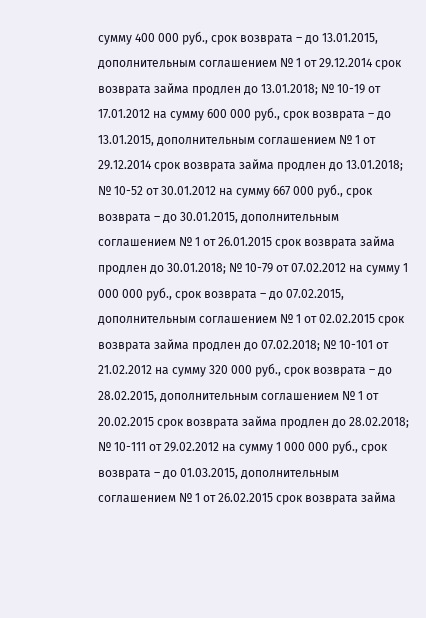сумму 400 000 руб., срок возврата – до 13.01.2015, дополнительным соглашением № 1 от 29.12.2014 срок возврата займа продлен до 13.01.2018; № 10-19 от 17.01.2012 на сумму 600 000 руб., срок возврата – до 13.01.2015, дополнительным соглашением № 1 от 29.12.2014 срок возврата займа продлен до 13.01.2018; № 10-52 от 30.01.2012 на сумму 667 000 руб., срок возврата – до 30.01.2015, дополнительным соглашением № 1 от 26.01.2015 срок возврата займа продлен до 30.01.2018; № 10-79 от 07.02.2012 на сумму 1 000 000 руб., срок возврата – до 07.02.2015, дополнительным соглашением № 1 от 02.02.2015 срок возврата займа продлен до 07.02.2018; № 10-101 от 21.02.2012 на сумму 320 000 руб., срок возврата – до 28.02.2015, дополнительным соглашением № 1 от 20.02.2015 срок возврата займа продлен до 28.02.2018; № 10-111 от 29.02.2012 на сумму 1 000 000 руб., срок возврата – до 01.03.2015, дополнительным соглашением № 1 от 26.02.2015 срок возврата займа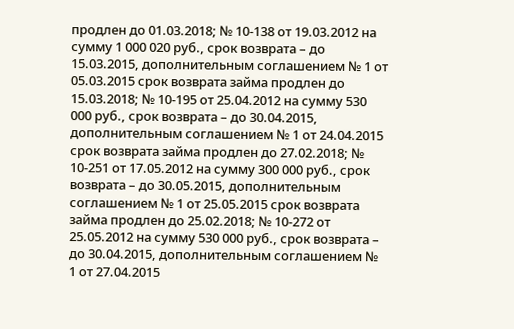продлен до 01.03.2018; № 10-138 от 19.03.2012 на сумму 1 000 020 руб., срок возврата – до 15.03.2015, дополнительным соглашением № 1 от 05.03.2015 срок возврата займа продлен до 15.03.2018; № 10-195 от 25.04.2012 на сумму 530 000 руб., срок возврата – до 30.04.2015, дополнительным соглашением № 1 от 24.04.2015 срок возврата займа продлен до 27.02.2018; № 10-251 от 17.05.2012 на сумму 300 000 руб., срок возврата – до 30.05.2015, дополнительным соглашением № 1 от 25.05.2015 срок возврата займа продлен до 25.02.2018; № 10-272 от 25.05.2012 на сумму 530 000 руб., срок возврата – до 30.04.2015, дополнительным соглашением № 1 от 27.04.2015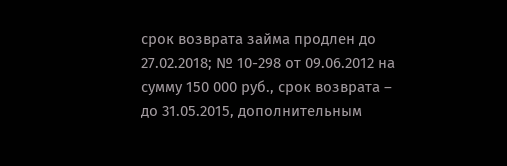срок возврата займа продлен до 27.02.2018; № 10-298 от 09.06.2012 на сумму 150 000 руб., срок возврата – до 31.05.2015, дополнительным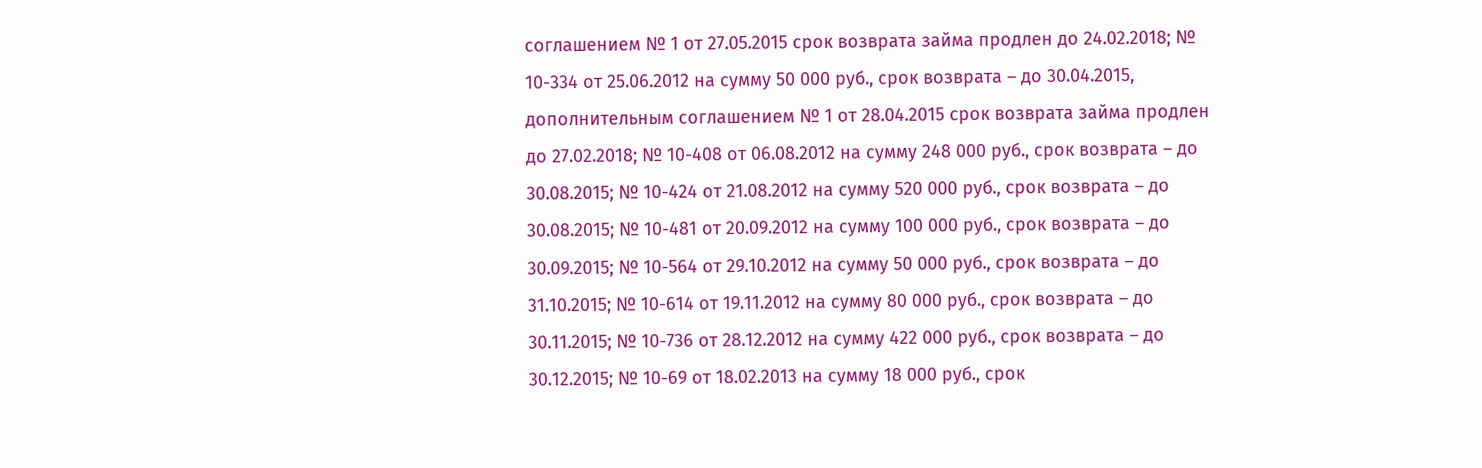соглашением № 1 от 27.05.2015 срок возврата займа продлен до 24.02.2018; № 10-334 от 25.06.2012 на сумму 50 000 руб., срок возврата – до 30.04.2015, дополнительным соглашением № 1 от 28.04.2015 срок возврата займа продлен до 27.02.2018; № 10-408 от 06.08.2012 на сумму 248 000 руб., срок возврата – до 30.08.2015; № 10-424 от 21.08.2012 на сумму 520 000 руб., срок возврата – до 30.08.2015; № 10-481 от 20.09.2012 на сумму 100 000 руб., срок возврата – до 30.09.2015; № 10-564 от 29.10.2012 на сумму 50 000 руб., срок возврата – до 31.10.2015; № 10-614 от 19.11.2012 на сумму 80 000 руб., срок возврата – до 30.11.2015; № 10-736 от 28.12.2012 на сумму 422 000 руб., срок возврата – до 30.12.2015; № 10-69 от 18.02.2013 на сумму 18 000 руб., срок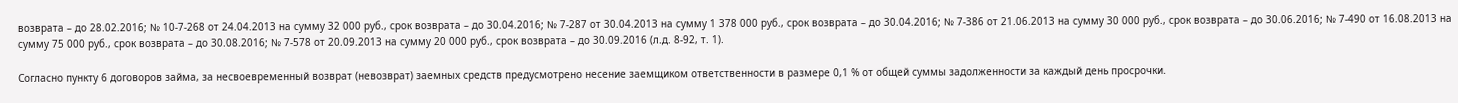возврата – до 28.02.2016; № 10-7-268 от 24.04.2013 на сумму 32 000 руб., срок возврата – до 30.04.2016; № 7-287 от 30.04.2013 на сумму 1 378 000 руб., срок возврата – до 30.04.2016; № 7-386 от 21.06.2013 на сумму 30 000 руб., срок возврата – до 30.06.2016; № 7-490 от 16.08.2013 на сумму 75 000 руб., срок возврата – до 30.08.2016; № 7-578 от 20.09.2013 на сумму 20 000 руб., срок возврата – до 30.09.2016 (л.д. 8-92, т. 1).

Согласно пункту 6 договоров займа, за несвоевременный возврат (невозврат) заемных средств предусмотрено несение заемщиком ответственности в размере 0,1 % от общей суммы задолженности за каждый день просрочки.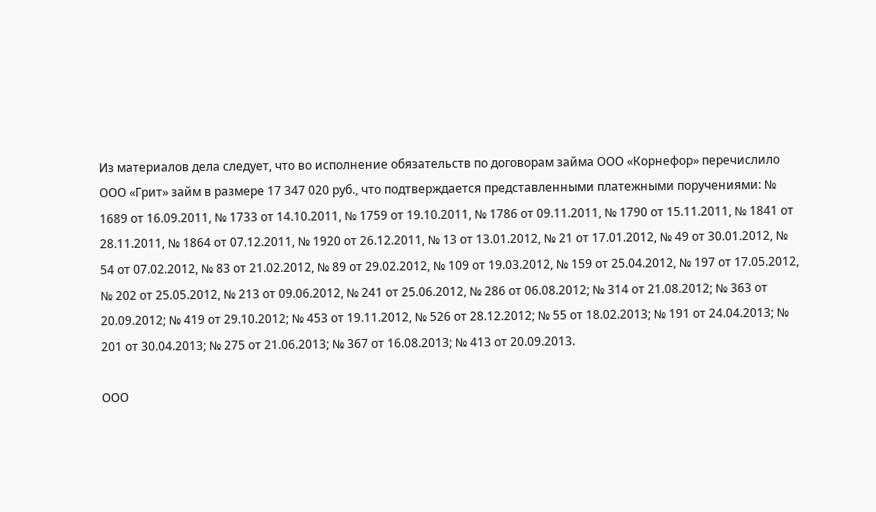Из материалов дела следует, что во исполнение обязательств по договорам займа ООО «Корнефор» перечислило ООО «Грит» займ в размере 17 347 020 руб., что подтверждается представленными платежными поручениями: № 1689 от 16.09.2011, № 1733 от 14.10.2011, № 1759 от 19.10.2011, № 1786 от 09.11.2011, № 1790 от 15.11.2011, № 1841 от 28.11.2011, № 1864 от 07.12.2011, № 1920 от 26.12.2011, № 13 от 13.01.2012, № 21 от 17.01.2012, № 49 от 30.01.2012, № 54 от 07.02.2012, № 83 от 21.02.2012, № 89 от 29.02.2012, № 109 от 19.03.2012, № 159 от 25.04.2012, № 197 от 17.05.2012, № 202 от 25.05.2012, № 213 от 09.06.2012, № 241 от 25.06.2012, № 286 от 06.08.2012; № 314 от 21.08.2012; № 363 от 20.09.2012; № 419 от 29.10.2012; № 453 от 19.11.2012, № 526 от 28.12.2012; № 55 от 18.02.2013; № 191 от 24.04.2013; № 201 от 30.04.2013; № 275 от 21.06.2013; № 367 от 16.08.2013; № 413 от 20.09.2013.

ООО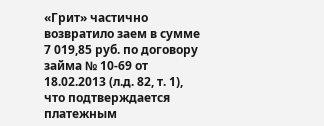«Грит» частично возвратило заем в сумме 7 019,85 руб. по договору займа № 10-69 от 18.02.2013 (л.д. 82, т. 1), что подтверждается платежным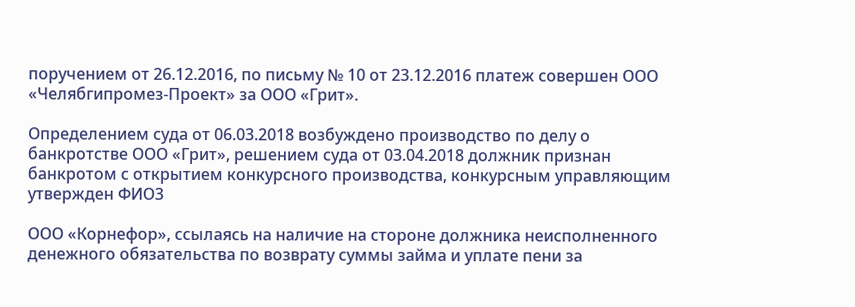поручением от 26.12.2016, по письму № 10 от 23.12.2016 платеж совершен ООО «Челябгипромез-Проект» за ООО «Грит».

Определением суда от 06.03.2018 возбуждено производство по делу о банкротстве ООО «Грит», решением суда от 03.04.2018 должник признан банкротом с открытием конкурсного производства, конкурсным управляющим утвержден ФИО3

ООО «Корнефор», ссылаясь на наличие на стороне должника неисполненного денежного обязательства по возврату суммы займа и уплате пени за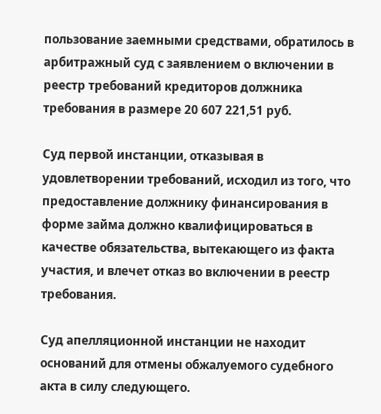пользование заемными средствами, обратилось в арбитражный суд с заявлением о включении в реестр требований кредиторов должника требования в размере 20 607 221,51 руб.

Суд первой инстанции, отказывая в удовлетворении требований, исходил из того, что предоставление должнику финансирования в форме займа должно квалифицироваться в качестве обязательства, вытекающего из факта участия, и влечет отказ во включении в реестр требования.

Суд апелляционной инстанции не находит оснований для отмены обжалуемого судебного акта в силу следующего.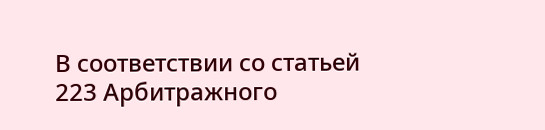В соответствии со статьей 223 Арбитражного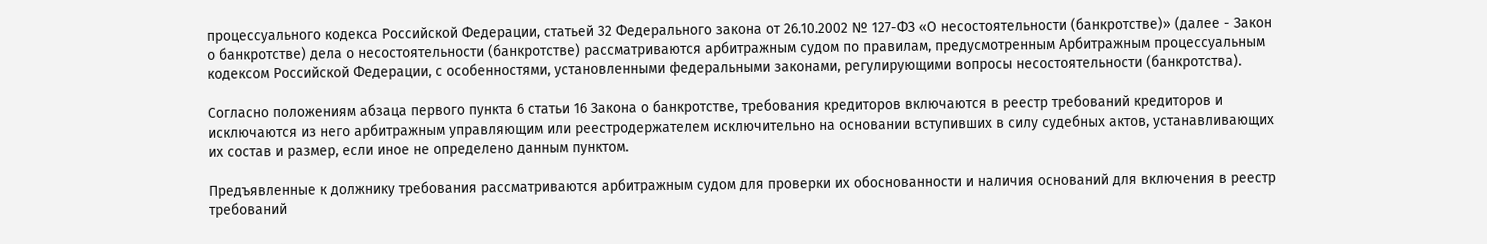процессуального кодекса Российской Федерации, статьей 32 Федерального закона от 26.10.2002 № 127-ФЗ «О несостоятельности (банкротстве)» (далее - Закон о банкротстве) дела о несостоятельности (банкротстве) рассматриваются арбитражным судом по правилам, предусмотренным Арбитражным процессуальным кодексом Российской Федерации, с особенностями, установленными федеральными законами, регулирующими вопросы несостоятельности (банкротства).

Согласно положениям абзаца первого пункта 6 статьи 16 Закона о банкротстве, требования кредиторов включаются в реестр требований кредиторов и исключаются из него арбитражным управляющим или реестродержателем исключительно на основании вступивших в силу судебных актов, устанавливающих их состав и размер, если иное не определено данным пунктом.

Предъявленные к должнику требования рассматриваются арбитражным судом для проверки их обоснованности и наличия оснований для включения в реестр требований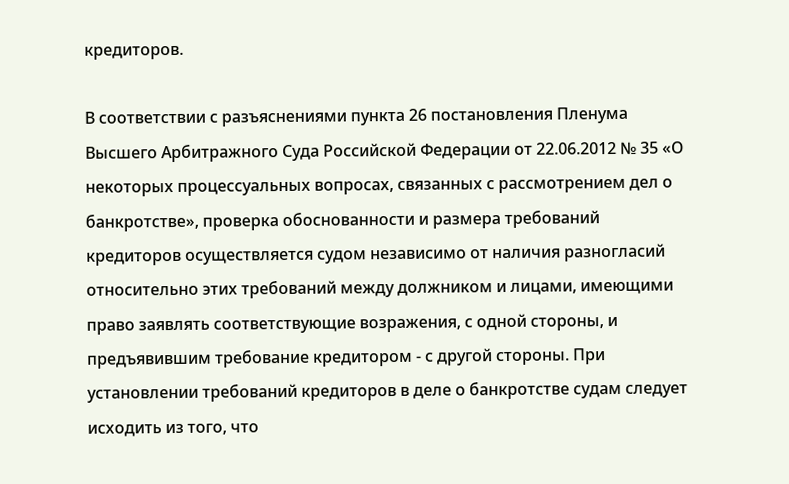кредиторов.

В соответствии с разъяснениями пункта 26 постановления Пленума Высшего Арбитражного Суда Российской Федерации от 22.06.2012 № 35 «О некоторых процессуальных вопросах, связанных с рассмотрением дел о банкротстве», проверка обоснованности и размера требований кредиторов осуществляется судом независимо от наличия разногласий относительно этих требований между должником и лицами, имеющими право заявлять соответствующие возражения, с одной стороны, и предъявившим требование кредитором - с другой стороны. При установлении требований кредиторов в деле о банкротстве судам следует исходить из того, что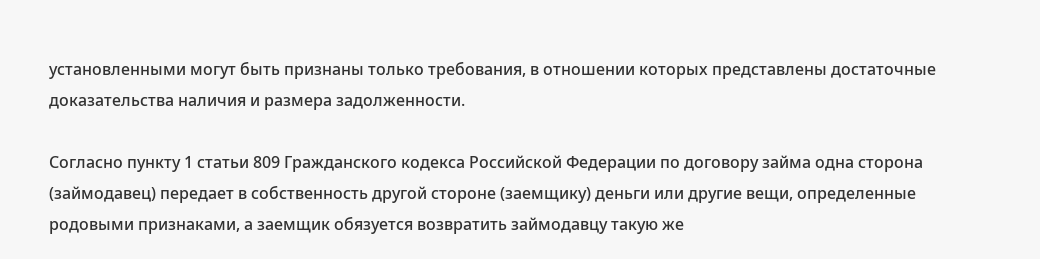установленными могут быть признаны только требования, в отношении которых представлены достаточные доказательства наличия и размера задолженности.

Согласно пункту 1 статьи 809 Гражданского кодекса Российской Федерации по договору займа одна сторона (займодавец) передает в собственность другой стороне (заемщику) деньги или другие вещи, определенные родовыми признаками, а заемщик обязуется возвратить займодавцу такую же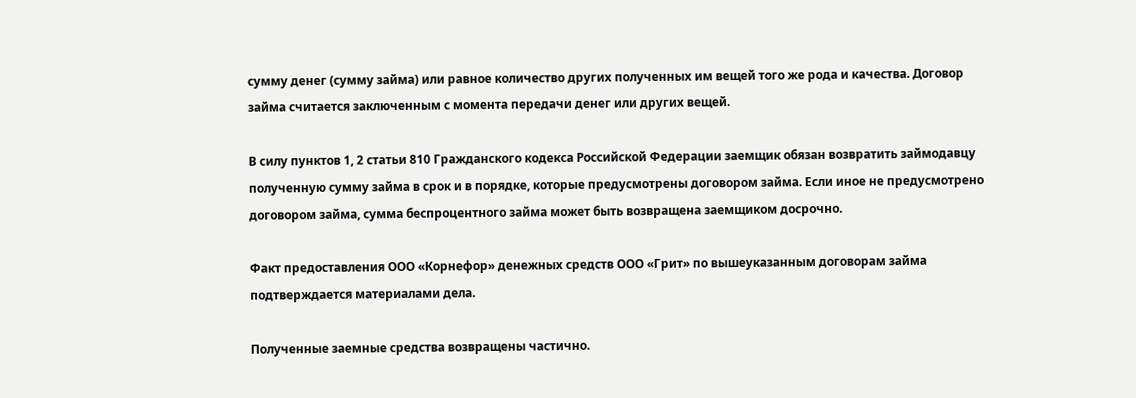сумму денег (сумму займа) или равное количество других полученных им вещей того же рода и качества. Договор займа считается заключенным с момента передачи денег или других вещей.

В силу пунктов 1, 2 статьи 810 Гражданского кодекса Российской Федерации заемщик обязан возвратить займодавцу полученную сумму займа в срок и в порядке, которые предусмотрены договором займа. Если иное не предусмотрено договором займа, сумма беспроцентного займа может быть возвращена заемщиком досрочно.

Факт предоставления ООО «Корнефор» денежных средств ООО «Грит» по вышеуказанным договорам займа подтверждается материалами дела.

Полученные заемные средства возвращены частично.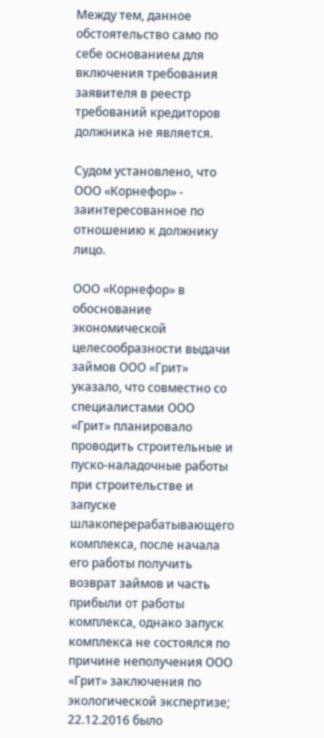Между тем, данное обстоятельство само по себе основанием для включения требования заявителя в реестр требований кредиторов должника не является.

Судом установлено, что ООО «Корнефор» - заинтересованное по отношению к должнику лицо.

ООО «Корнефор» в обоснование экономической целесообразности выдачи займов ООО «Грит» указало, что совместно со специалистами ООО «Грит» планировало проводить строительные и пуско-наладочные работы при строительстве и запуске шлакоперерабатывающего комплекса, после начала его работы получить возврат займов и часть прибыли от работы комплекса, однако запуск комплекса не состоялся по причине неполучения ООО «Грит» заключения по экологической экспертизе; 22.12.2016 было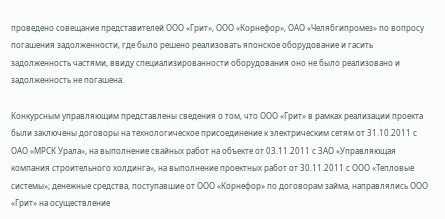проведено совещание представителей ООО «Грит», ООО «Корнефор», ОАО «Челябгипромез» по вопросу погашения задолженности, где было решено реализовать японское оборудование и гасить задолженность частями, ввиду специализированности оборудования оно не было реализовано и задолженность не погашена.

Конкурсным управляющим представлены сведения о том, что ООО «Грит» в рамках реализации проекта были заключены договоры на технологическое присоединение к электрическим сетям от 31.10.2011 с ОАО «МРСК Урала», на выполнение свайных работ на объекте от 03.11.2011 с ЗАО «Управляющая компания строительного холдинга», на выполнение проектных работ от 30.11.2011 с ООО «Тепловые системы»; денежные средства, поступавшие от ООО «Корнефор» по договорам займа, направлялись ООО «Грит» на осуществление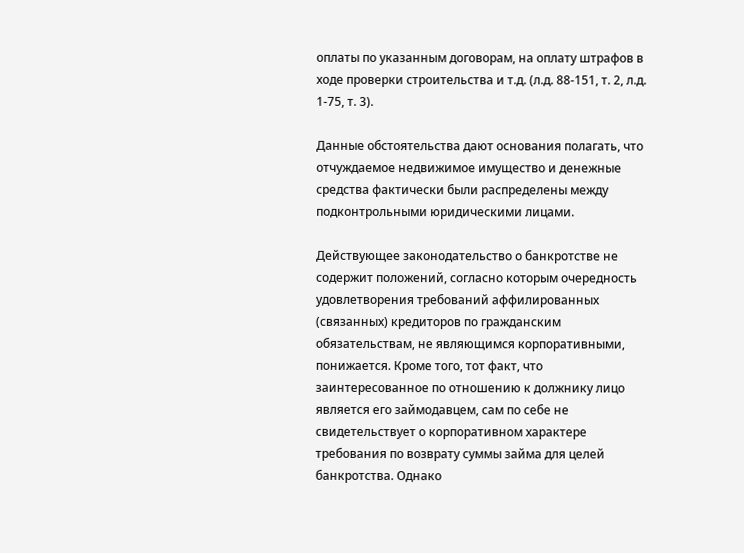оплаты по указанным договорам, на оплату штрафов в ходе проверки строительства и т.д. (л.д. 88-151, т. 2, л.д. 1-75, т. 3).

Данные обстоятельства дают основания полагать, что отчуждаемое недвижимое имущество и денежные средства фактически были распределены между подконтрольными юридическими лицами.

Действующее законодательство о банкротстве не содержит положений, согласно которым очередность удовлетворения требований аффилированных (связанных) кредиторов по гражданским обязательствам, не являющимся корпоративными, понижается. Кроме того, тот факт, что заинтересованное по отношению к должнику лицо является его займодавцем, сам по себе не свидетельствует о корпоративном характере требования по возврату суммы займа для целей банкротства. Однако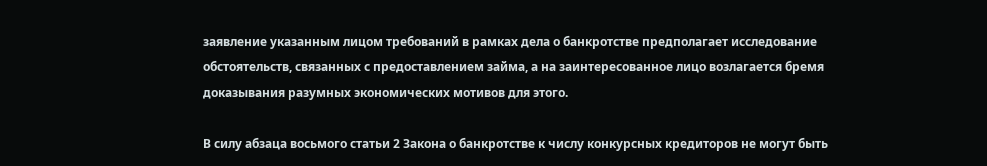заявление указанным лицом требований в рамках дела о банкротстве предполагает исследование обстоятельств, связанных с предоставлением займа, а на заинтересованное лицо возлагается бремя доказывания разумных экономических мотивов для этого.

В силу абзаца восьмого статьи 2 Закона о банкротстве к числу конкурсных кредиторов не могут быть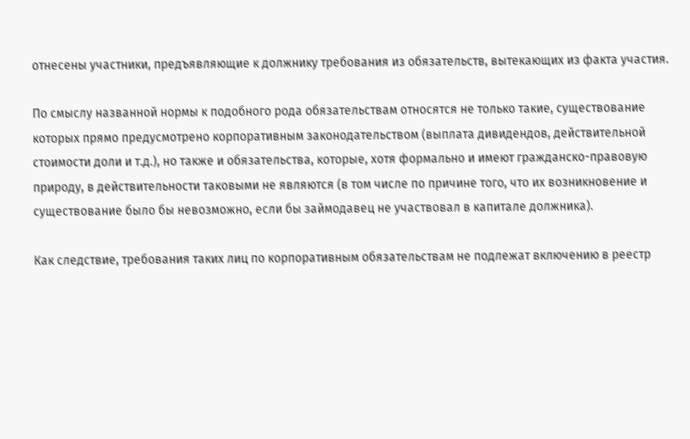отнесены участники, предъявляющие к должнику требования из обязательств, вытекающих из факта участия.

По смыслу названной нормы к подобного рода обязательствам относятся не только такие, существование которых прямо предусмотрено корпоративным законодательством (выплата дивидендов, действительной стоимости доли и т.д.), но также и обязательства, которые, хотя формально и имеют гражданско-правовую природу, в действительности таковыми не являются (в том числе по причине того, что их возникновение и существование было бы невозможно, если бы займодавец не участвовал в капитале должника).

Как следствие, требования таких лиц по корпоративным обязательствам не подлежат включению в реестр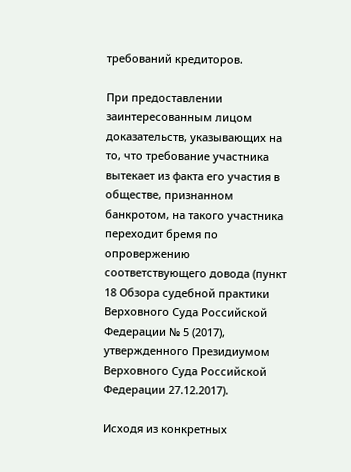требований кредиторов.

При предоставлении заинтересованным лицом доказательств, указывающих на то, что требование участника вытекает из факта его участия в обществе, признанном банкротом, на такого участника переходит бремя по опровержению соответствующего довода (пункт 18 Обзора судебной практики Верховного Суда Российской Федерации № 5 (2017), утвержденного Президиумом Верховного Суда Российской Федерации 27.12.2017).

Исходя из конкретных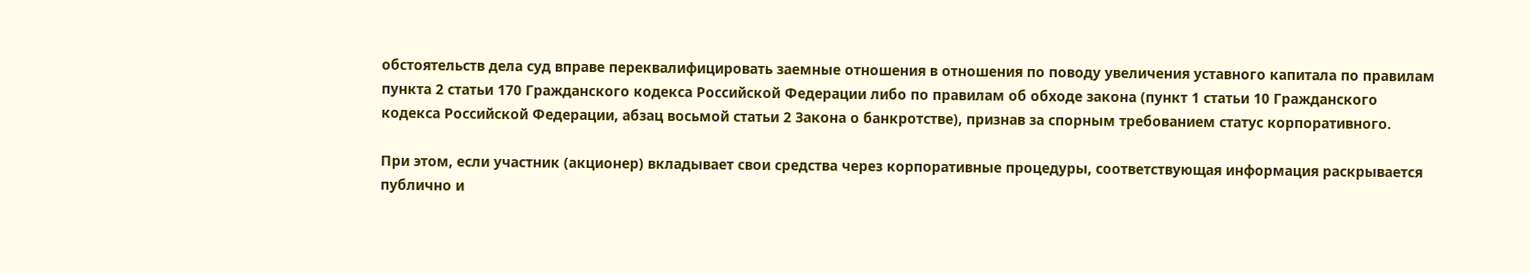обстоятельств дела суд вправе переквалифицировать заемные отношения в отношения по поводу увеличения уставного капитала по правилам пункта 2 статьи 170 Гражданского кодекса Российской Федерации либо по правилам об обходе закона (пункт 1 статьи 10 Гражданского кодекса Российской Федерации, абзац восьмой статьи 2 Закона о банкротстве), признав за спорным требованием статус корпоративного.

При этом, если участник (акционер) вкладывает свои средства через корпоративные процедуры, соответствующая информация раскрывается публично и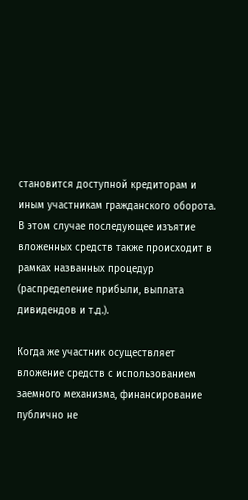становится доступной кредиторам и иным участникам гражданского оборота. В этом случае последующее изъятие вложенных средств также происходит в рамках названных процедур (распределение прибыли, выплата дивидендов и т.д.).

Когда же участник осуществляет вложение средств с использованием заемного механизма, финансирование публично не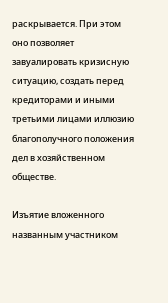раскрывается. При этом оно позволяет завуалировать кризисную ситуацию, создать перед кредиторами и иными третьими лицами иллюзию благополучного положения дел в хозяйственном обществе.

Изъятие вложенного названным участником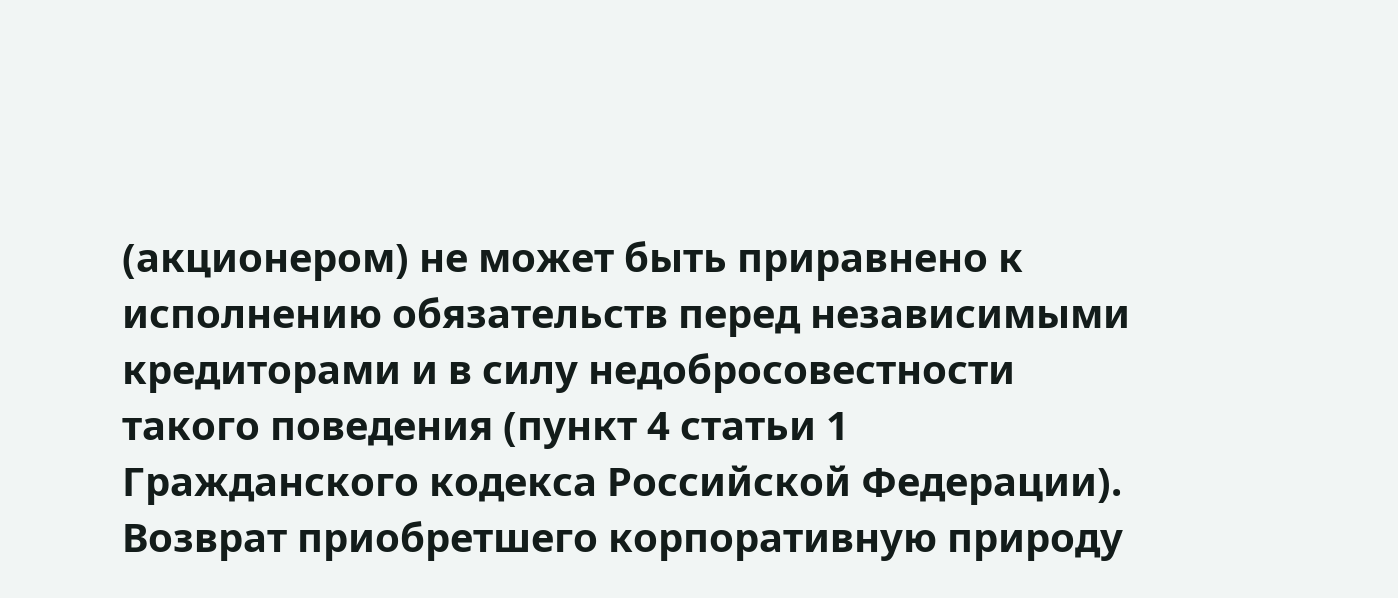(акционером) не может быть приравнено к исполнению обязательств перед независимыми кредиторами и в силу недобросовестности такого поведения (пункт 4 статьи 1 Гражданского кодекса Российской Федерации). Возврат приобретшего корпоративную природу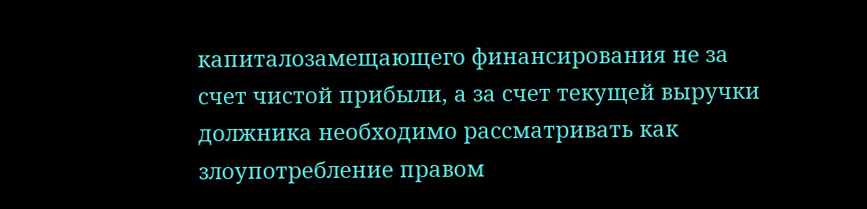капиталозамещающего финансирования не за счет чистой прибыли, а за счет текущей выручки должника необходимо рассматривать как злоупотребление правом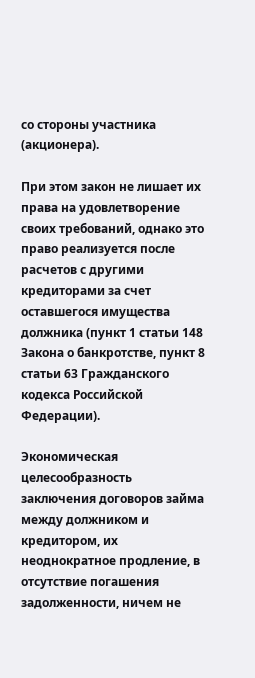со стороны участника (акционера).

При этом закон не лишает их права на удовлетворение своих требований, однако это право реализуется после расчетов с другими кредиторами за счет оставшегося имущества должника (пункт 1 статьи 148 Закона о банкротстве, пункт 8 статьи 63 Гражданского кодекса Российской Федерации).

Экономическая целесообразность заключения договоров займа между должником и кредитором, их неоднократное продление, в отсутствие погашения задолженности, ничем не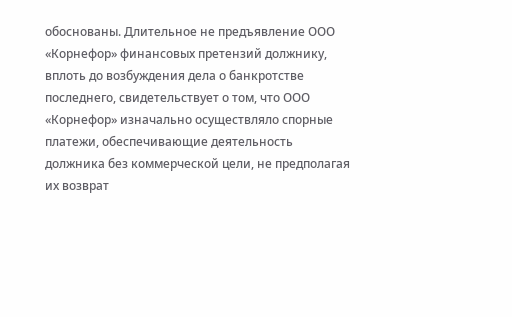обоснованы. Длительное не предъявление ООО «Корнефор» финансовых претензий должнику, вплоть до возбуждения дела о банкротстве последнего, свидетельствует о том, что ООО «Корнефор» изначально осуществляло спорные платежи, обеспечивающие деятельность должника без коммерческой цели, не предполагая их возврат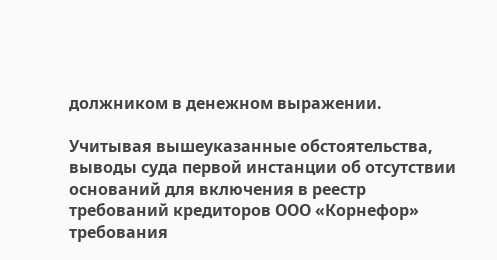должником в денежном выражении.

Учитывая вышеуказанные обстоятельства, выводы суда первой инстанции об отсутствии оснований для включения в реестр требований кредиторов ООО «Корнефор» требования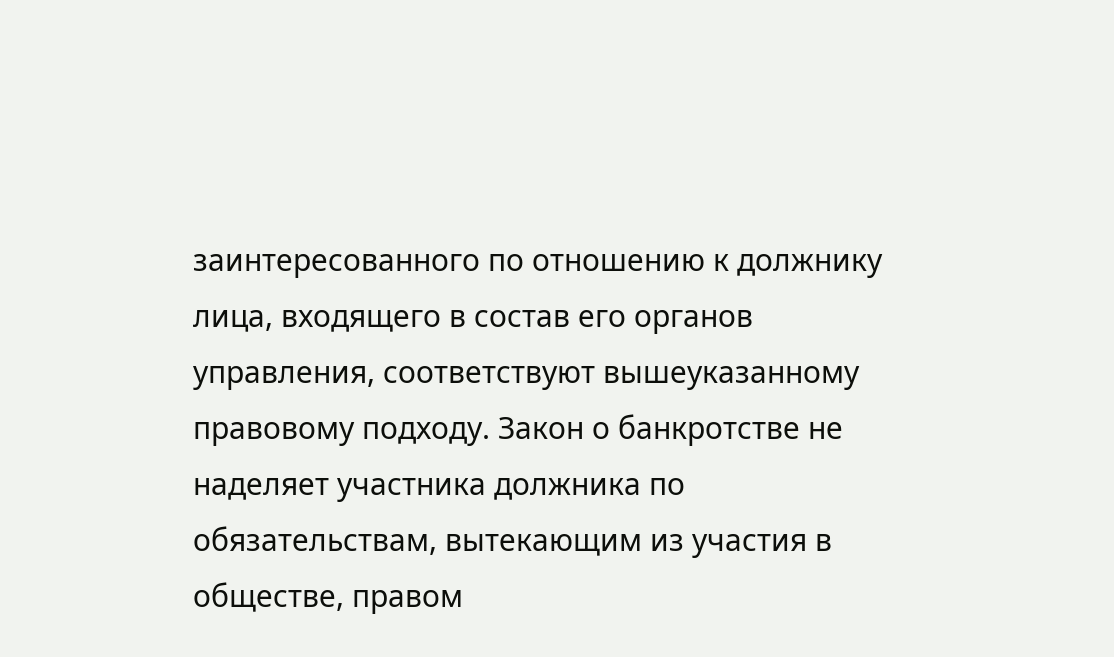заинтересованного по отношению к должнику лица, входящего в состав его органов управления, соответствуют вышеуказанному правовому подходу. Закон о банкротстве не наделяет участника должника по обязательствам, вытекающим из участия в обществе, правом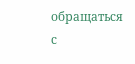обращаться с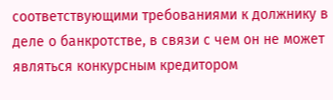соответствующими требованиями к должнику в деле о банкротстве, в связи с чем он не может являться конкурсным кредитором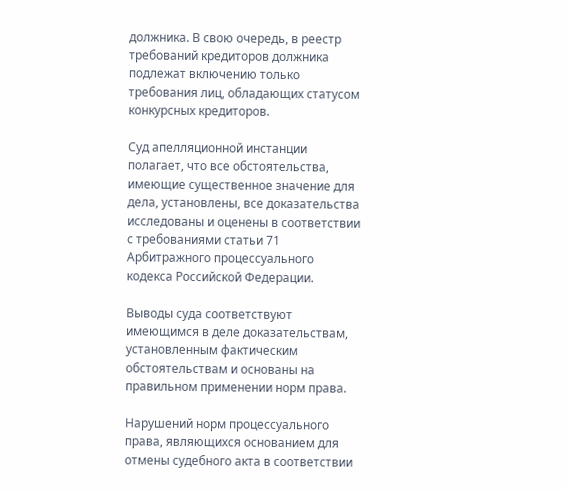должника. В свою очередь, в реестр требований кредиторов должника подлежат включению только требования лиц, обладающих статусом конкурсных кредиторов.

Суд апелляционной инстанции полагает, что все обстоятельства, имеющие существенное значение для дела, установлены, все доказательства исследованы и оценены в соответствии с требованиями статьи 71 Арбитражного процессуального кодекса Российской Федерации.

Выводы суда соответствуют имеющимся в деле доказательствам, установленным фактическим обстоятельствам и основаны на правильном применении норм права.

Нарушений норм процессуального права, являющихся основанием для отмены судебного акта в соответствии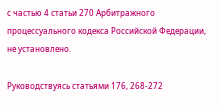с частью 4 статьи 270 Арбитражного процессуального кодекса Российской Федерации, не установлено.

Руководствуясь статьями 176, 268-272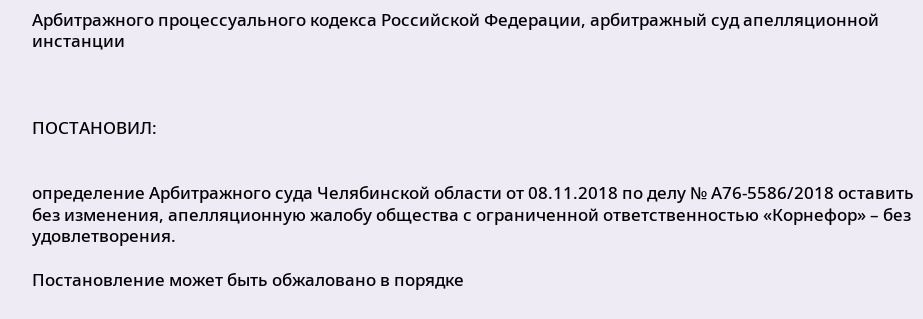Арбитражного процессуального кодекса Российской Федерации, арбитражный суд апелляционной инстанции



ПОСТАНОВИЛ:


определение Арбитражного суда Челябинской области от 08.11.2018 по делу № А76-5586/2018 оставить без изменения, апелляционную жалобу общества с ограниченной ответственностью «Корнефор» – без удовлетворения.

Постановление может быть обжаловано в порядке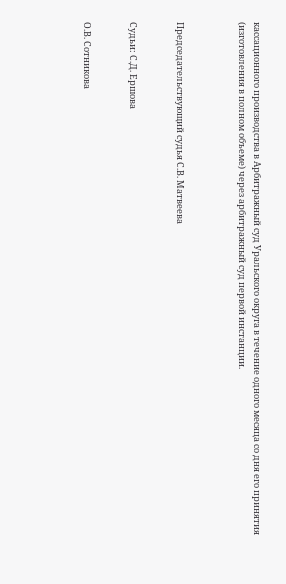кассационного производства в Арбитражный суд Уральского округа в течение одного месяца со дня его принятия (изготовления в полном объеме) через арбитражный суд первой инстанции.



Председательствующий судья С.В. Матвеева


Судьи: С.Д. Ершова


О.В. Сотникова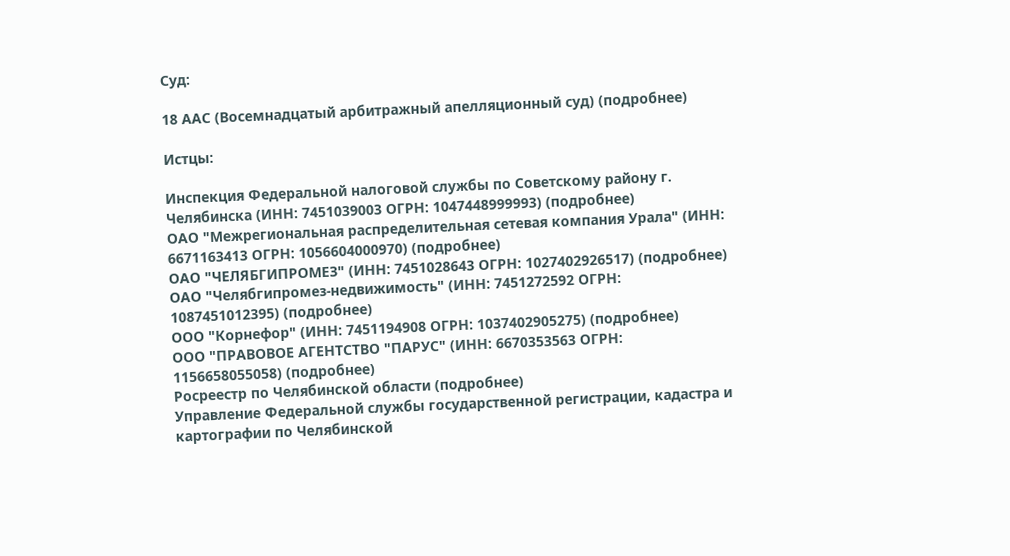Суд:

18 ААС (Восемнадцатый арбитражный апелляционный суд) (подробнее)

Истцы:

Инспекция Федеральной налоговой службы по Советскому району г. Челябинска (ИНН: 7451039003 ОГРН: 1047448999993) (подробнее)
ОАО "Межрегиональная распределительная сетевая компания Урала" (ИНН: 6671163413 ОГРН: 1056604000970) (подробнее)
ОАО "ЧЕЛЯБГИПРОМЕЗ" (ИНН: 7451028643 ОГРН: 1027402926517) (подробнее)
ОАО "Челябгипромез-недвижимость" (ИНН: 7451272592 ОГРН: 1087451012395) (подробнее)
ООО "Корнефор" (ИНН: 7451194908 ОГРН: 1037402905275) (подробнее)
ООО "ПРАВОВОЕ АГЕНТСТВО "ПАРУС" (ИНН: 6670353563 ОГРН: 1156658055058) (подробнее)
Росреестр по Челябинской области (подробнее)
Управление Федеральной службы государственной регистрации, кадастра и картографии по Челябинской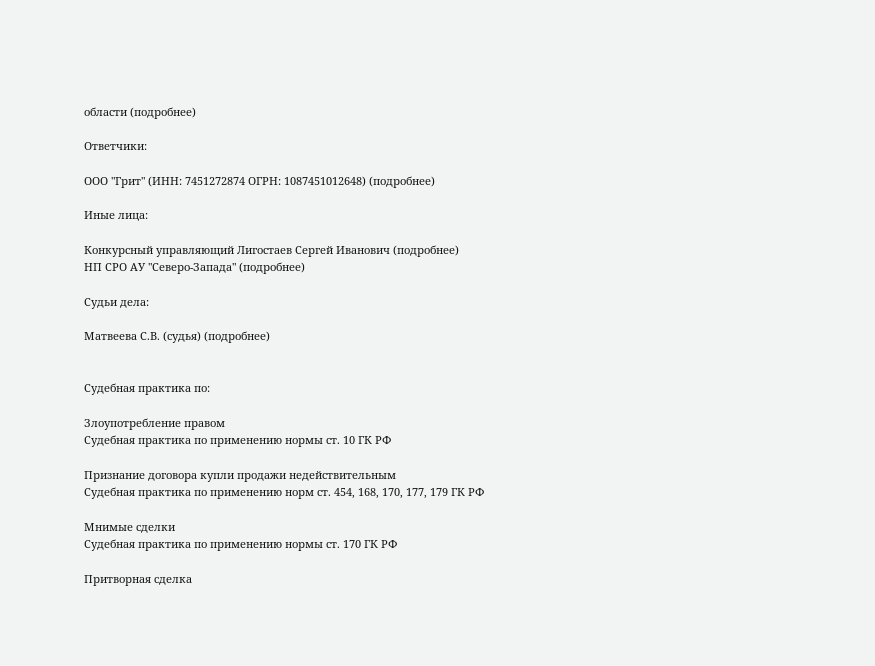области (подробнее)

Ответчики:

ООО "Грит" (ИНН: 7451272874 ОГРН: 1087451012648) (подробнее)

Иные лица:

Конкурсный управляющий Лигостаев Сергей Иванович (подробнее)
НП СРО АУ "Северо-Запада" (подробнее)

Судьи дела:

Матвеева С.В. (судья) (подробнее)


Судебная практика по:

Злоупотребление правом
Судебная практика по применению нормы ст. 10 ГК РФ

Признание договора купли продажи недействительным
Судебная практика по применению норм ст. 454, 168, 170, 177, 179 ГК РФ

Мнимые сделки
Судебная практика по применению нормы ст. 170 ГК РФ

Притворная сделка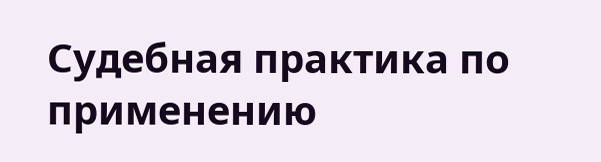Судебная практика по применению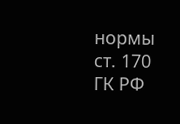нормы ст. 170 ГК РФ